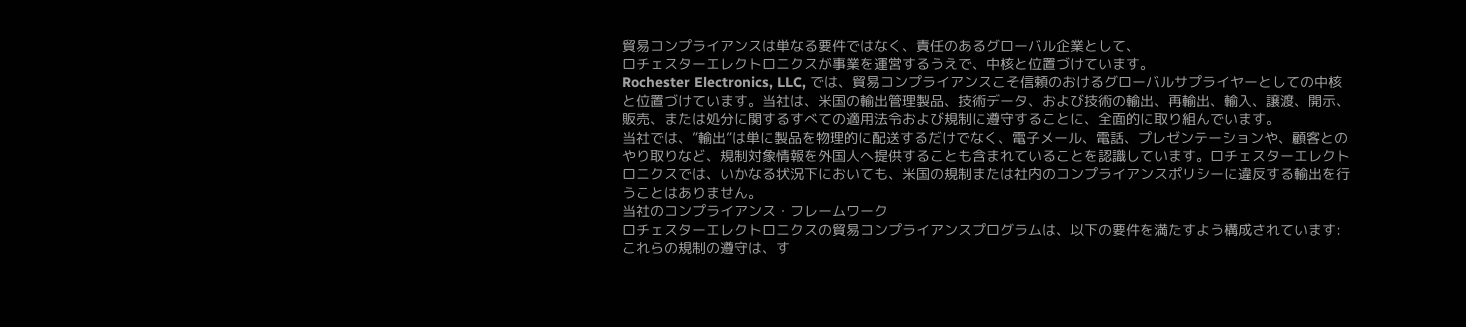貿易コンプライアンスは単なる要件ではなく、責任のあるグローバル企業として、
ロチェスターエレクトロニクスが事業を運営するうえで、中核と位置づけています。
Rochester Electronics, LLC, では、貿易コンプライアンスこそ信頼のおけるグローバルサプライヤーとしての中核と位置づけています。当社は、米国の輸出管理製品、技術データ、および技術の輸出、再輸出、輸入、譲渡、開示、販売、または処分に関するすべての適用法令および規制に遵守することに、全面的に取り組んでいます。
当社では、”輸出”は単に製品を物理的に配送するだけでなく、電子メール、電話、プレゼンテーションや、顧客とのやり取りなど、規制対象情報を外国人へ提供することも含まれていることを認識しています。ロチェスターエレクトロニクスでは、いかなる状況下においても、米国の規制または社内のコンプライアンスポリシーに違反する輸出を行うことはありません。
当社のコンプライアンス・フレームワーク
ロチェスターエレクトロニクスの貿易コンプライアンスプログラムは、以下の要件を満たすよう構成されています:
これらの規制の遵守は、す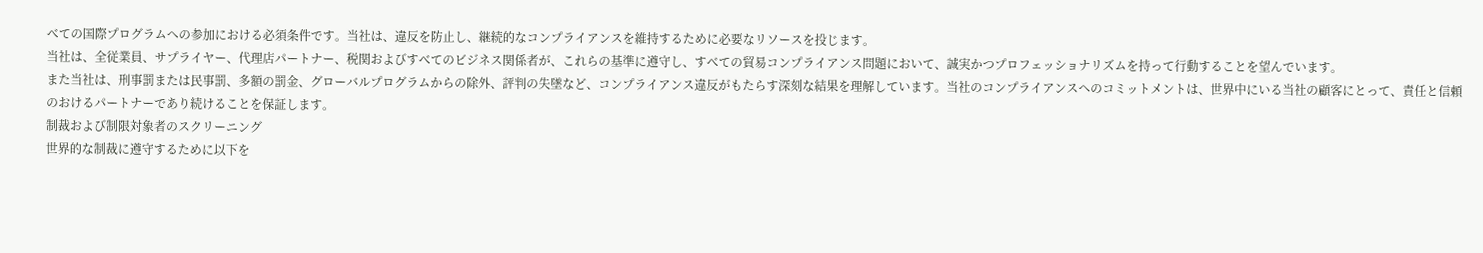べての国際プログラムへの参加における必須条件です。当社は、違反を防止し、継続的なコンプライアンスを維持するために必要なリソースを投じます。
当社は、全従業員、サプライヤー、代理店パートナー、税関およびすべてのビジネス関係者が、これらの基準に遵守し、すべての貿易コンプライアンス問題において、誠実かつプロフェッショナリズムを持って行動することを望んでいます。
また当社は、刑事罰または民事罰、多額の罰金、グローバルプログラムからの除外、評判の失墜など、コンプライアンス違反がもたらす深刻な結果を理解しています。当社のコンプライアンスへのコミットメントは、世界中にいる当社の顧客にとって、責任と信頼のおけるパートナーであり続けることを保証します。
制裁および制限対象者のスクリーニング
世界的な制裁に遵守するために以下を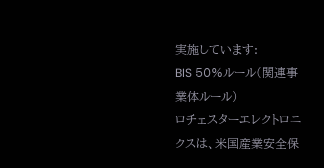実施しています:
BIS 50%ルール(関連事業体ルール)
ロチェスターエレクトロニクスは、米国産業安全保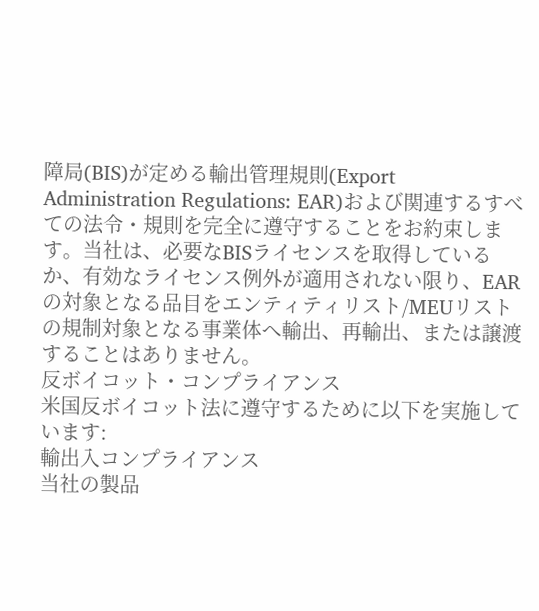障局(BIS)が定める輸出管理規則(Export Administration Regulations: EAR)および関連するすべての法令・規則を完全に遵守することをお約束します。当社は、必要なBISライセンスを取得しているか、有効なライセンス例外が適用されない限り、EARの対象となる品目をエンティティリスト/MEUリストの規制対象となる事業体へ輸出、再輸出、または譲渡することはありません。
反ボイコット・コンプライアンス
米国反ボイコット法に遵守するために以下を実施しています:
輸出入コンプライアンス
当社の製品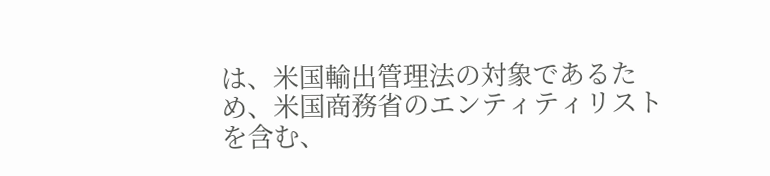は、米国輸出管理法の対象であるため、米国商務省のエンティティリストを含む、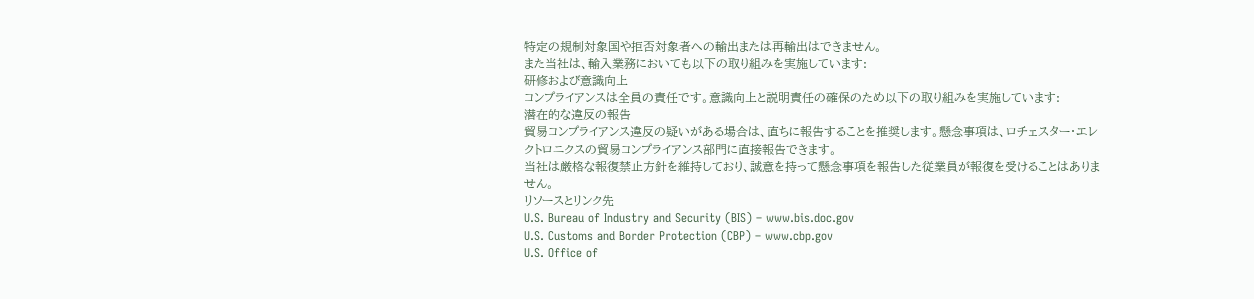特定の規制対象国や拒否対象者への輸出または再輸出はできません。
また当社は、輸入業務においても以下の取り組みを実施しています:
研修および意識向上
コンプライアンスは全員の責任です。意識向上と説明責任の確保のため以下の取り組みを実施しています:
潜在的な違反の報告
貿易コンプライアンス違反の疑いがある場合は、直ちに報告することを推奨します。懸念事項は、ロチェスター・エレクトロニクスの貿易コンプライアンス部門に直接報告できます。
当社は厳格な報復禁止方針を維持しており、誠意を持って懸念事項を報告した従業員が報復を受けることはありません。
リソースとリンク先
U.S. Bureau of Industry and Security (BIS) – www.bis.doc.gov
U.S. Customs and Border Protection (CBP) – www.cbp.gov
U.S. Office of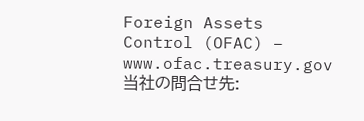Foreign Assets Control (OFAC) – www.ofac.treasury.gov
当社の問合せ先: